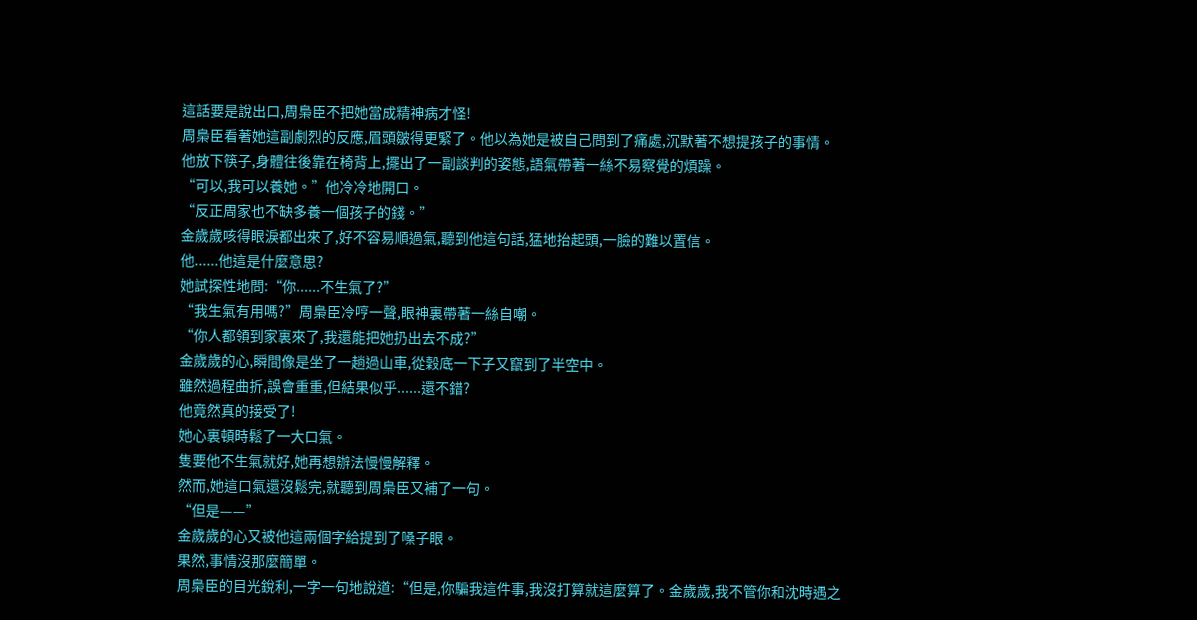這話要是說出口,周梟臣不把她當成精神病才怪!
周梟臣看著她這副劇烈的反應,眉頭皺得更緊了。他以為她是被自己問到了痛處,沉默著不想提孩子的事情。
他放下筷子,身體往後靠在椅背上,擺出了一副談判的姿態,語氣帶著一絲不易察覺的煩躁。
“可以,我可以養她。”他冷冷地開口。
“反正周家也不缺多養一個孩子的錢。”
金歲歲咳得眼淚都出來了,好不容易順過氣,聽到他這句話,猛地抬起頭,一臉的難以置信。
他......他這是什麼意思?
她試探性地問:“你......不生氣了?”
“我生氣有用嗎?”周梟臣冷哼一聲,眼神裏帶著一絲自嘲。
“你人都領到家裏來了,我還能把她扔出去不成?”
金歲歲的心,瞬間像是坐了一趟過山車,從穀底一下子又竄到了半空中。
雖然過程曲折,誤會重重,但結果似乎......還不錯?
他竟然真的接受了!
她心裏頓時鬆了一大口氣。
隻要他不生氣就好,她再想辦法慢慢解釋。
然而,她這口氣還沒鬆完,就聽到周梟臣又補了一句。
“但是——”
金歲歲的心又被他這兩個字給提到了嗓子眼。
果然,事情沒那麼簡單。
周梟臣的目光銳利,一字一句地說道:“但是,你騙我這件事,我沒打算就這麼算了。金歲歲,我不管你和沈時遇之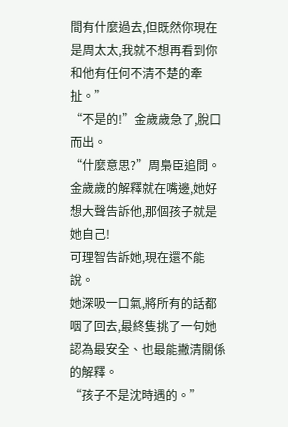間有什麼過去,但既然你現在是周太太,我就不想再看到你和他有任何不清不楚的牽扯。”
“不是的!”金歲歲急了,脫口而出。
“什麼意思?”周梟臣追問。
金歲歲的解釋就在嘴邊,她好想大聲告訴他,那個孩子就是她自己!
可理智告訴她,現在還不能說。
她深吸一口氣,將所有的話都咽了回去,最終隻挑了一句她認為最安全、也最能撇清關係的解釋。
“孩子不是沈時遇的。”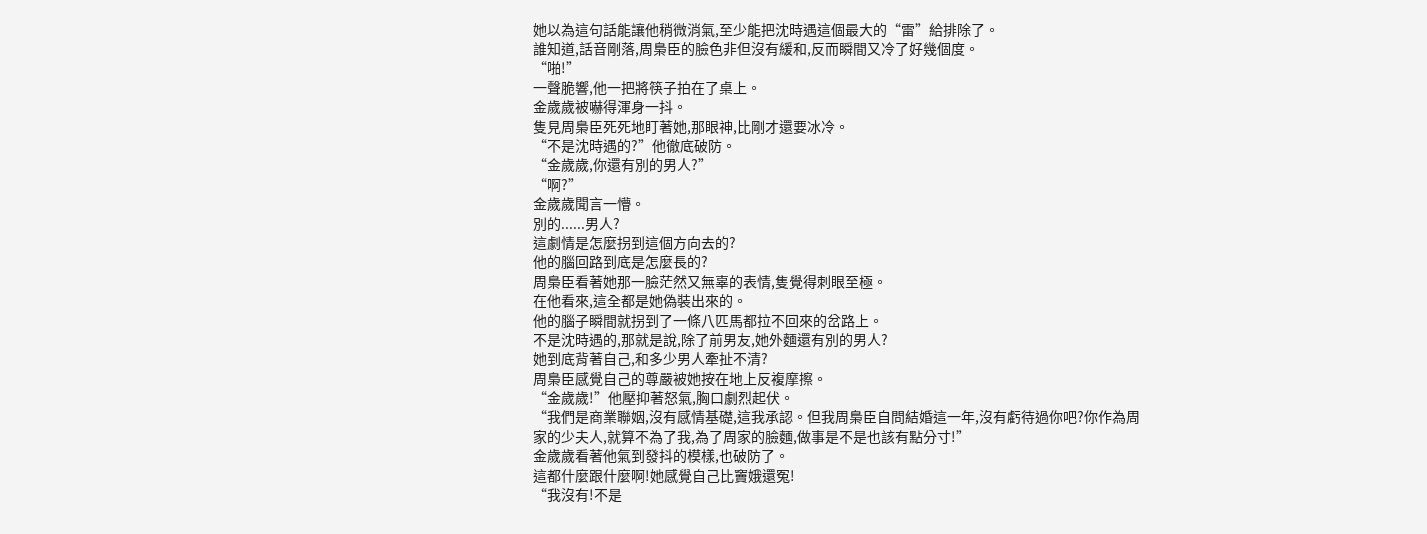她以為這句話能讓他稍微消氣,至少能把沈時遇這個最大的“雷”給排除了。
誰知道,話音剛落,周梟臣的臉色非但沒有緩和,反而瞬間又冷了好幾個度。
“啪!”
一聲脆響,他一把將筷子拍在了桌上。
金歲歲被嚇得渾身一抖。
隻見周梟臣死死地盯著她,那眼神,比剛才還要冰冷。
“不是沈時遇的?”他徹底破防。
“金歲歲,你還有別的男人?”
“啊?”
金歲歲聞言一懵。
別的......男人?
這劇情是怎麼拐到這個方向去的?
他的腦回路到底是怎麼長的?
周梟臣看著她那一臉茫然又無辜的表情,隻覺得刺眼至極。
在他看來,這全都是她偽裝出來的。
他的腦子瞬間就拐到了一條八匹馬都拉不回來的岔路上。
不是沈時遇的,那就是說,除了前男友,她外麵還有別的男人?
她到底背著自己,和多少男人牽扯不清?
周梟臣感覺自己的尊嚴被她按在地上反複摩擦。
“金歲歲!”他壓抑著怒氣,胸口劇烈起伏。
“我們是商業聯姻,沒有感情基礎,這我承認。但我周梟臣自問結婚這一年,沒有虧待過你吧?你作為周家的少夫人,就算不為了我,為了周家的臉麵,做事是不是也該有點分寸!”
金歲歲看著他氣到發抖的模樣,也破防了。
這都什麼跟什麼啊!她感覺自己比竇娥還冤!
“我沒有!不是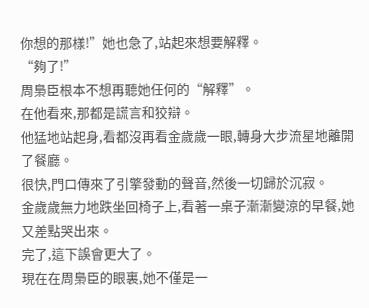你想的那樣!”她也急了,站起來想要解釋。
“夠了!”
周梟臣根本不想再聽她任何的“解釋”。
在他看來,那都是謊言和狡辯。
他猛地站起身,看都沒再看金歲歲一眼,轉身大步流星地離開了餐廳。
很快,門口傳來了引擎發動的聲音,然後一切歸於沉寂。
金歲歲無力地跌坐回椅子上,看著一桌子漸漸變涼的早餐,她又差點哭出來。
完了,這下誤會更大了。
現在在周梟臣的眼裏,她不僅是一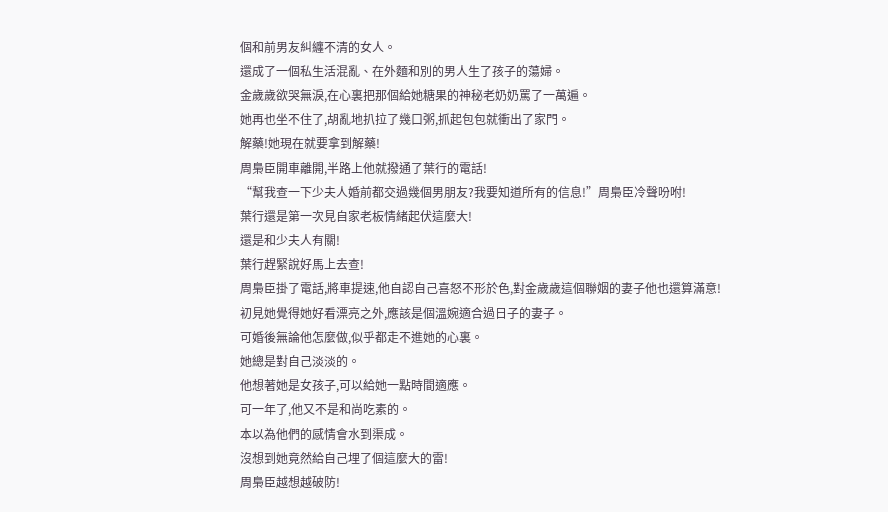個和前男友糾纏不清的女人。
還成了一個私生活混亂、在外麵和別的男人生了孩子的蕩婦。
金歲歲欲哭無淚,在心裏把那個給她糖果的神秘老奶奶罵了一萬遍。
她再也坐不住了,胡亂地扒拉了幾口粥,抓起包包就衝出了家門。
解藥!她現在就要拿到解藥!
周梟臣開車離開,半路上他就撥通了葉行的電話!
“幫我查一下少夫人婚前都交過幾個男朋友?我要知道所有的信息!”周梟臣冷聲吩咐!
葉行還是第一次見自家老板情緒起伏這麼大!
還是和少夫人有關!
葉行趕緊說好馬上去查!
周梟臣掛了電話,將車提速,他自認自己喜怒不形於色,對金歲歲這個聯姻的妻子他也還算滿意!
初見她覺得她好看漂亮之外,應該是個溫婉適合過日子的妻子。
可婚後無論他怎麼做,似乎都走不進她的心裏。
她總是對自己淡淡的。
他想著她是女孩子,可以給她一點時間適應。
可一年了,他又不是和尚吃素的。
本以為他們的感情會水到渠成。
沒想到她竟然給自己埋了個這麼大的雷!
周梟臣越想越破防!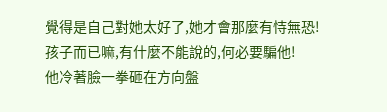覺得是自己對她太好了,她才會那麼有恃無恐!
孩子而已嘛,有什麼不能說的,何必要騙他!
他冷著臉一拳砸在方向盤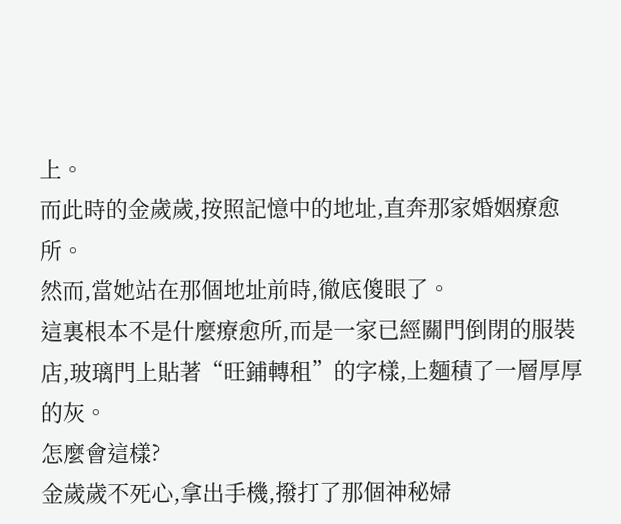上。
而此時的金歲歲,按照記憶中的地址,直奔那家婚姻療愈所。
然而,當她站在那個地址前時,徹底傻眼了。
這裏根本不是什麼療愈所,而是一家已經關門倒閉的服裝店,玻璃門上貼著“旺鋪轉租”的字樣,上麵積了一層厚厚的灰。
怎麼會這樣?
金歲歲不死心,拿出手機,撥打了那個神秘婦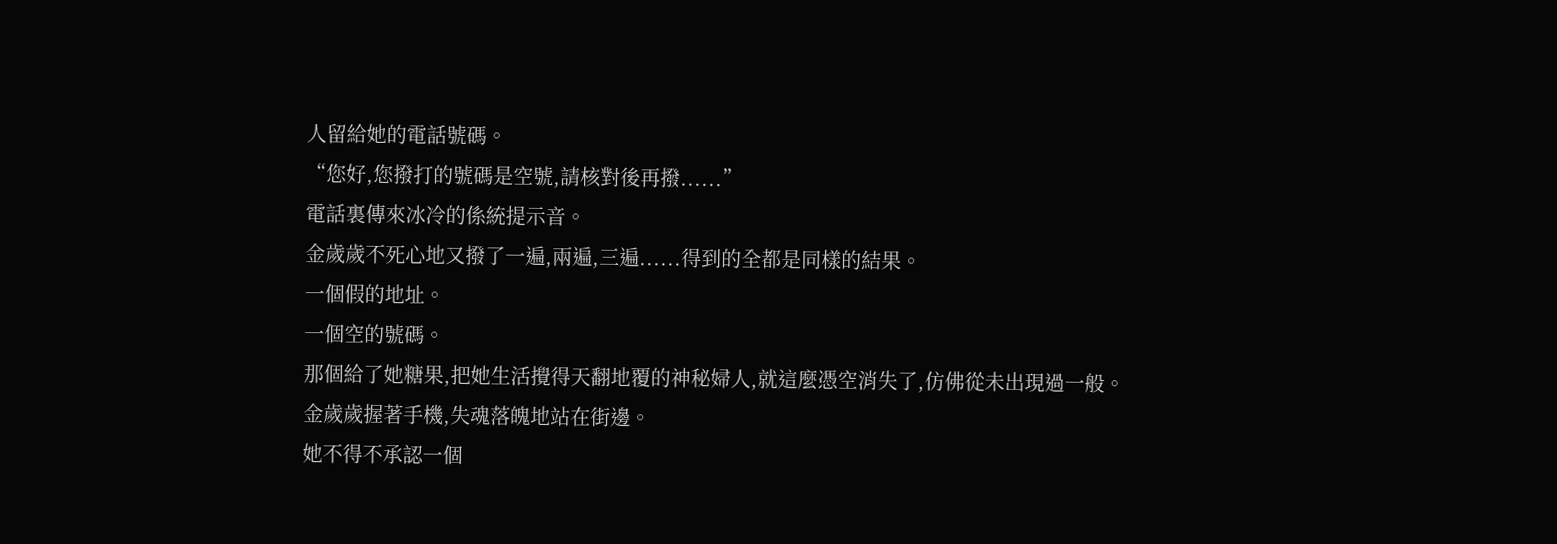人留給她的電話號碼。
“您好,您撥打的號碼是空號,請核對後再撥......”
電話裏傳來冰冷的係統提示音。
金歲歲不死心地又撥了一遍,兩遍,三遍......得到的全都是同樣的結果。
一個假的地址。
一個空的號碼。
那個給了她糖果,把她生活攪得天翻地覆的神秘婦人,就這麼憑空消失了,仿佛從未出現過一般。
金歲歲握著手機,失魂落魄地站在街邊。
她不得不承認一個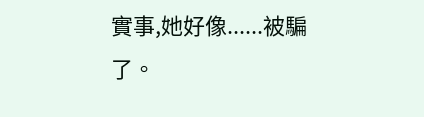實事,她好像......被騙了。